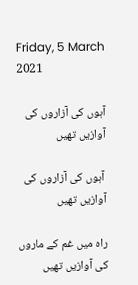Friday, 5 March 2021

آہوں کی آزاروں کی آوازیں تھیں

 آہوں کی آزاروں کی آوازیں تھیں

راہ میں غم کے ماروں کی آوازیں تھیں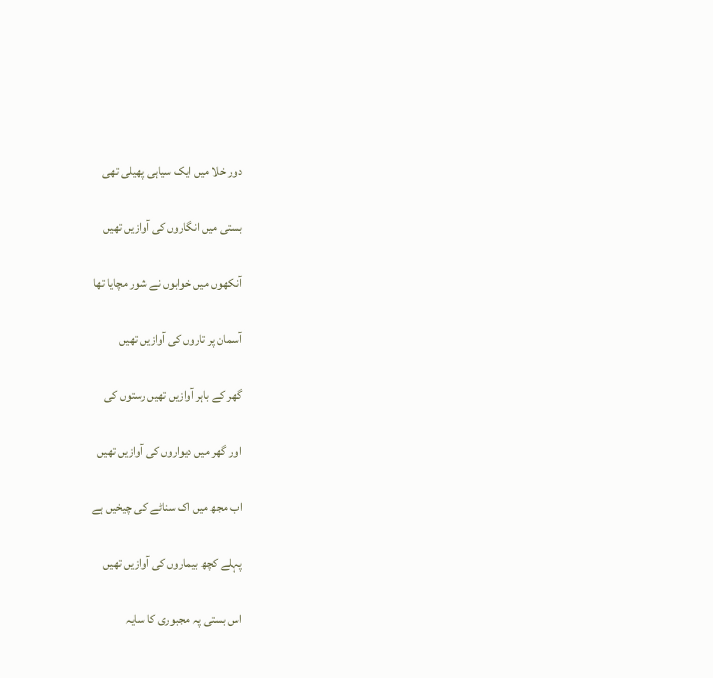دور خلا میں ایک سیاہی پھیلی تھی

بستی میں انگاروں کی آوازیں تھیں

آنکھوں میں خوابوں نے شور مچایا تھا

آسمان پر تاروں کی آوازیں تھیں

گھر کے باہر آوازیں تھیں رستوں کی

اور گھر میں دیواروں کی آوازیں تھیں

اب مجھ میں اک سناٹے کی چیخیں ہے

پہلے کچھ بیماروں کی آوازیں تھیں

اس بستی پہ مجبوری کا سایہ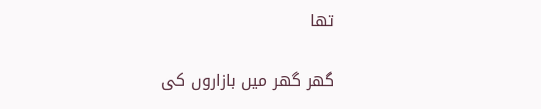تھا

گھر گھر میں بازاروں کی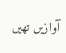آوازیں تھیں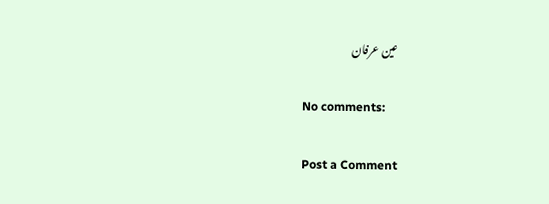عین عرفان

No comments:

Post a Comment